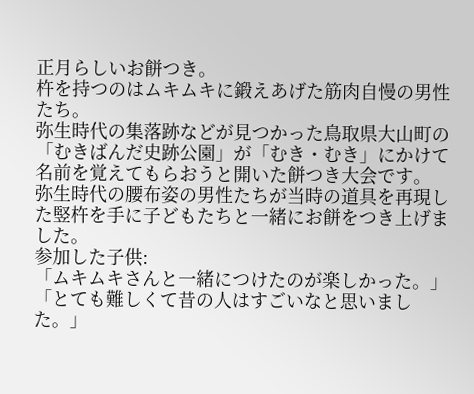正月らしいお餅つき。
杵を持つのはムキムキに鍛えあげた筋肉自慢の男性たち。
弥生時代の集落跡などが見つかった鳥取県大山町の「むきばんだ史跡公園」が「むき・むき」にかけて名前を覚えてもらおうと開いた餅つき大会です。
弥生時代の腰布姿の男性たちが当時の道具を再現した竪杵を手に子どもたちと一緒にお餅をつき上げました。
参加した子供:
「ムキムキさんと一緒につけたのが楽しかった。」
「とても難しくて昔の人はすごいなと思いました。」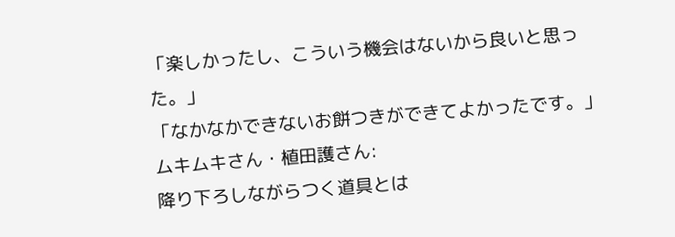「楽しかったし、こういう機会はないから良いと思った。」
「なかなかできないお餅つきができてよかったです。」
ムキムキさん・植田護さん:
降り下ろしながらつく道具とは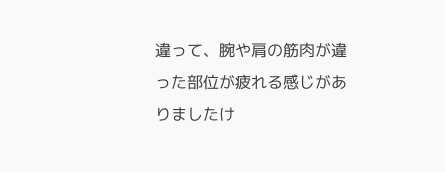違って、腕や肩の筋肉が違った部位が疲れる感じがありましたけ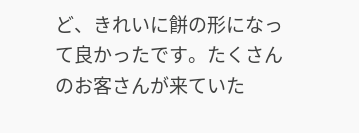ど、きれいに餅の形になって良かったです。たくさんのお客さんが来ていた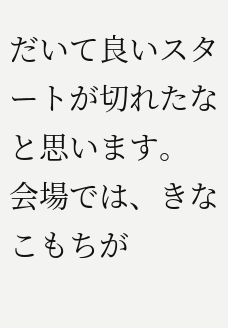だいて良いスタートが切れたなと思います。
会場では、きなこもちが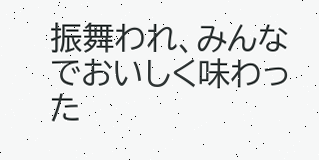振舞われ、みんなでおいしく味わった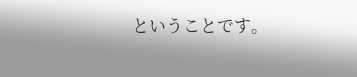ということです。